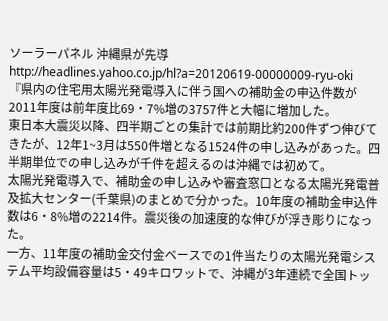ソーラーパネル 沖縄県が先導
http://headlines.yahoo.co.jp/hl?a=20120619-00000009-ryu-oki
『県内の住宅用太陽光発電導入に伴う国への補助金の申込件数が2011年度は前年度比69・7%増の3757件と大幅に増加した。
東日本大震災以降、四半期ごとの集計では前期比約200件ずつ伸びてきたが、12年1~3月は550件増となる1524件の申し込みがあった。四半期単位での申し込みが千件を超えるのは沖縄では初めて。
太陽光発電導入で、補助金の申し込みや審査窓口となる太陽光発電普及拡大センター(千葉県)のまとめで分かった。10年度の補助金申込件数は6・8%増の2214件。震災後の加速度的な伸びが浮き彫りになった。
一方、11年度の補助金交付金ベースでの1件当たりの太陽光発電システム平均設備容量は5・49キロワットで、沖縄が3年連続で全国トッ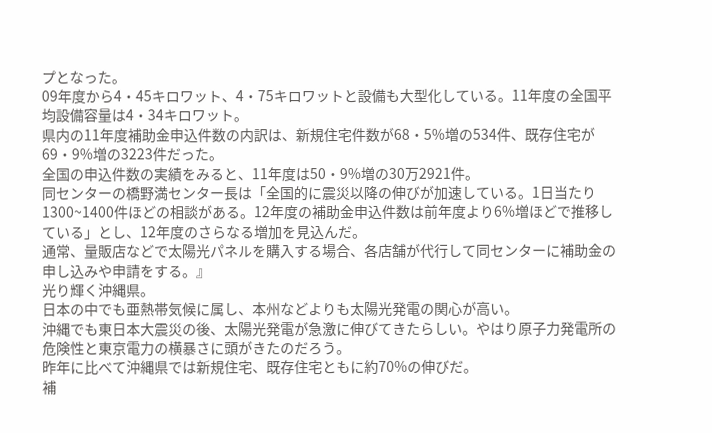プとなった。
09年度から4・45キロワット、4・75キロワットと設備も大型化している。11年度の全国平均設備容量は4・34キロワット。
県内の11年度補助金申込件数の内訳は、新規住宅件数が68・5%増の534件、既存住宅が69・9%増の3223件だった。
全国の申込件数の実績をみると、11年度は50・9%増の30万2921件。
同センターの橋野満センター長は「全国的に震災以降の伸びが加速している。1日当たり1300~1400件ほどの相談がある。12年度の補助金申込件数は前年度より6%増ほどで推移している」とし、12年度のさらなる増加を見込んだ。
通常、量販店などで太陽光パネルを購入する場合、各店舗が代行して同センターに補助金の申し込みや申請をする。』
光り輝く沖縄県。
日本の中でも亜熱帯気候に属し、本州などよりも太陽光発電の関心が高い。
沖縄でも東日本大震災の後、太陽光発電が急激に伸びてきたらしい。やはり原子力発電所の危険性と東京電力の横暴さに頭がきたのだろう。
昨年に比べて沖縄県では新規住宅、既存住宅ともに約70%の伸びだ。
補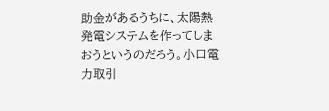助金があるうちに、太陽熱発電システムを作ってしまおうというのだろう。小口電力取引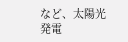など、太陽光発電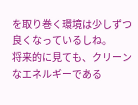を取り巻く環境は少しずつ良くなっているしね。
将来的に見ても、クリーンなエネルギーである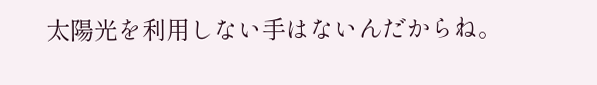太陽光を利用しない手はないんだからね。